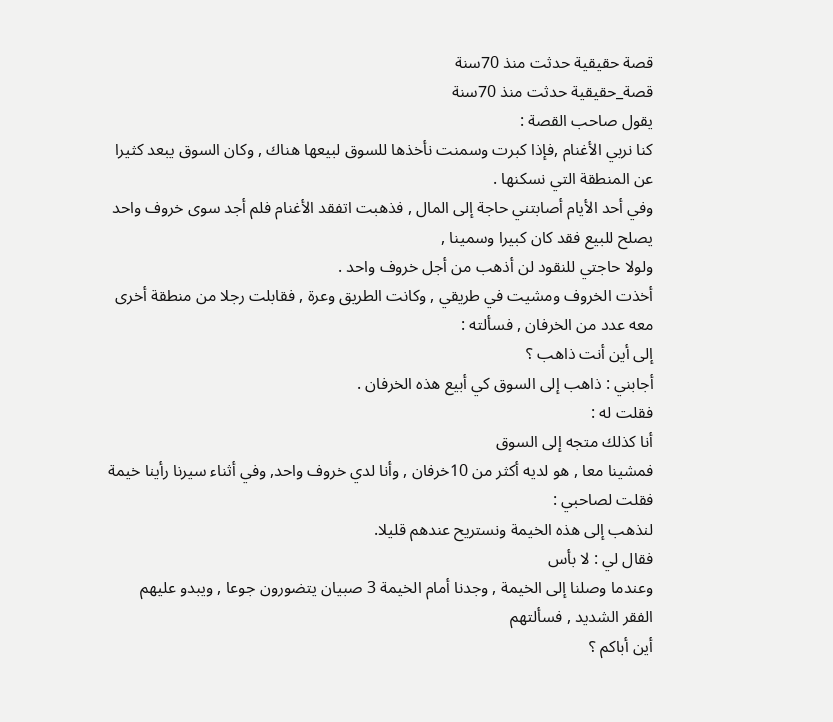قصة حقيقية حدثت منذ 70سنة
قصة_حقيقية حدثت منذ 70سنة
يقول صاحب القصة :
كنا نربي الأغنام ,فإذا كبرت وسمنت نأخذها للسوق لبيعها هناك , وكان السوق يبعد كثيرا عن المنطقة التي نسكنها .
وفي أحد الأيام أصابتني حاجة إلى المال , فذهبت اتفقد الأغنام فلم أجد سوى خروف واحد يصلح للبيع فقد كان كبيرا وسمينا ,
ولولا حاجتي للنقود لن أذهب من أجل خروف واحد .
أخذت الخروف ومشيت في طريقي , وكانت الطريق وعرة , فقابلت رجلا من منطقة أخرى معه عدد من الخرفان , فسألته :
إلى أين أنت ذاهب ؟
أجابني : ذاهب إلى السوق كي أبيع هذه الخرفان .
فقلت له :
أنا كذلك متجه إلى السوق
فمشينا معا , هو لديه أكثر من 10خرفان , وأنا لدي خروف واحد, وفي أثناء سيرنا رأينا خيمة فقلت لصاحبي :
لنذهب إلى هذه الخيمة ونستريح عندهم قليلا.
فقال لي : لا بأس
وعندما وصلنا إلى الخيمة , وجدنا أمام الخيمة 3 صبيان يتضورون جوعا , ويبدو عليهم الفقر الشديد , فسألتهم
أين أباكم ؟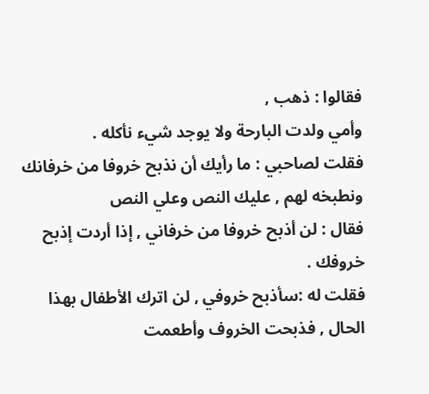فقالوا : ذهب ,
وأمي ولدت البارحة ولا يوجد شيء نأكله .
فقلت لصاحبي : ما رأيك أن نذبح خروفا من خرفانك ونطبخه لهم , عليك النص وعلي النص
فقال : لن أذبح خروفا من خرفاني , إذا أردت إذبح خروفك .
فقلت له :سأذبح خروفي , لن اترك الأطفال بهذا الحال , فذبحت الخروف وأطعمت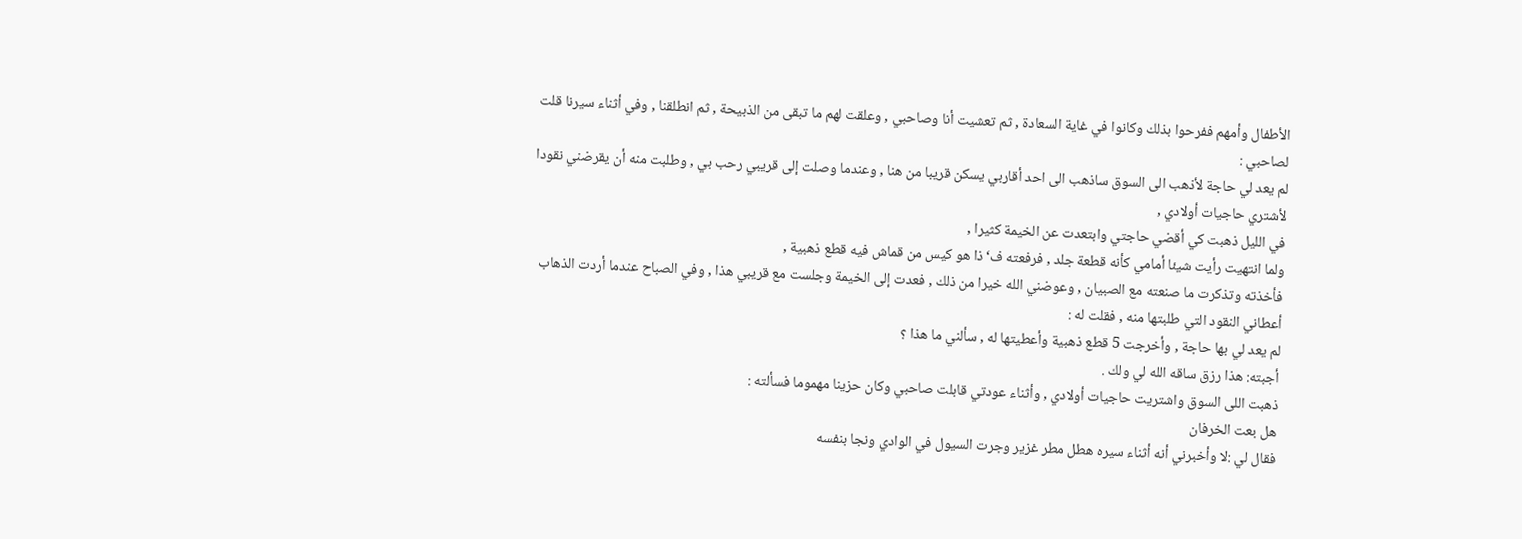الأطفال وأمهم ففرحوا بذلك وكانوا في غاية السعادة , ثم تعشيت أنا وصاحبي , وعلقت لهم ما تبقى من الذبيحة , ثم انطلقنا , وفي أثناء سيرنا قلت لصاحبي :
لم يعد لي حاجة لأذهب الى السوق ساذهب الى احد أقاربي يسكن قريبا من هنا , وعندما وصلت إلى قريبي رحب بي , وطلبت منه أن يقرضني نقودا لأشتري حاجيات أولادي ,
في الليل ذهبت كي أقضي حاجتي وابتعدت عن الخيمة كثيرا ,
ولما انتهيت رأيت شيئا أمامي كأنه قطعة جلد , فرفعته ف‘ذا هو كيس من قماش فيه قطع ذهبية ,
فأخذته وتذكرت ما صنعته مع الصبيان , وعوضني الله خيرا من ذلك , فعدت إلى الخيمة وجلست مع قريبي هذا , وفي الصباح عندما أردت الذهاب أعطاني النقود التي طلبتها منه , فقلت له :
لم يعد لي بها حاجة , وأخرجت 5 قطع ذهبية وأعطيتها له , سألني ما هذا ؟
أجبته: هذا رزق ساقه الله لي ولك .
ذهبت اللى السوق واشتريت حاجيات أولادي , وأثناء عودتي قابلت صاحبي وكان حزينا مهموما فسألته :
هل بعت الخرفان
فقال لي :لا وأخبرني أنه أثناء سيره هطل مطر غزير وجرت السيول في الوادي ونجا بنفسه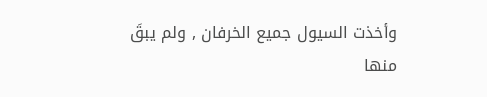وأخذت السيول جميع الخرفان , ولم يبقَ منها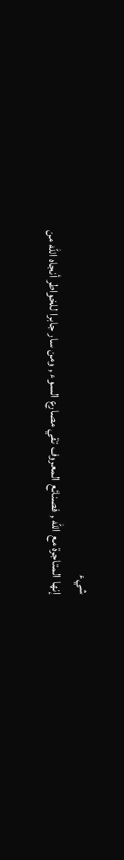شيء
إنها المتاجرة مع الله , فصنائع المعروف تقي مصارع السوء , ومن سار جابرا للخواطر أنجاه الله من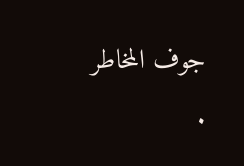جوف المخاطر .